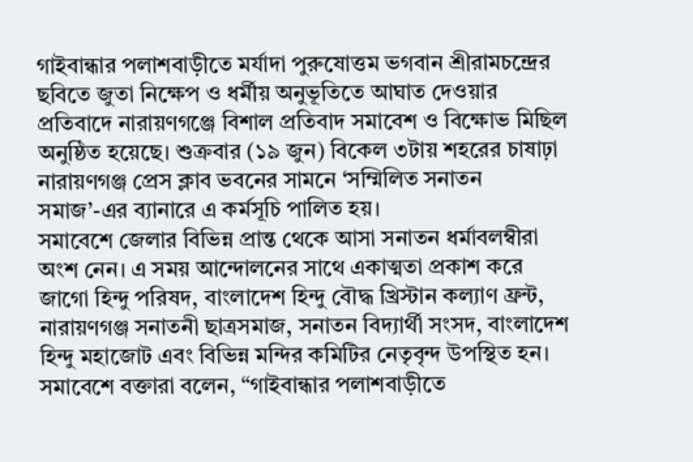গাইবান্ধার পলাশবাড়ীতে মর্যাদা পুরুষোত্তম ভগবান শ্রীরামচন্দ্রের ছবিতে জুতা নিক্ষেপ ও ধর্মীয় অনুভূতিতে আঘাত দেওয়ার প্রতিবাদে নারায়ণগঞ্জে বিশাল প্রতিবাদ সমাবেশ ও বিক্ষোভ মিছিল অনুষ্ঠিত হয়েছে। শুক্রবার (১৯ জুন) বিকেল ৩টায় শহরের চাষাঢ়া নারায়ণগঞ্জ প্রেস ক্লাব ভবনের সামনে ‘সম্মিলিত সনাতন সমাজ’-এর ব্যানারে এ কর্মসূচি পালিত হয়।
সমাবেশে জেলার বিভিন্ন প্রান্ত থেকে আসা সনাতন ধর্মাবলম্বীরা অংশ নেন। এ সময় আন্দোলনের সাথে একাত্মতা প্রকাশ করে জাগো হিন্দু পরিষদ, বাংলাদেশ হিন্দু বৌদ্ধ খ্রিস্টান কল্যাণ ফ্রন্ট, নারায়ণগঞ্জ সনাতনী ছাত্রসমাজ, সনাতন বিদ্যার্থী সংসদ, বাংলাদেশ হিন্দু মহাজোট এবং বিভিন্ন মন্দির কমিটির নেতৃবৃন্দ উপস্থিত হন।
সমাবেশে বক্তারা বলেন, “গাইবান্ধার পলাশবাড়ীতে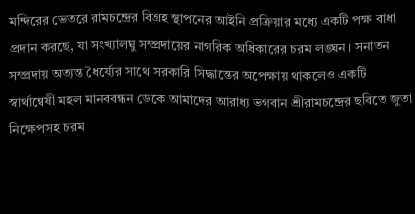মন্দিরের ভেতরে রামচন্দ্রের বিগ্রহ স্থাপনের আইনি প্রক্রিয়ার মধ্যে একটি পক্ষ বাধা প্রদান করছে, যা সংখ্যালঘু সম্প্রদায়ের নাগরিক অধিকারের চরম লঙ্ঘন। সনাতন সম্প্রদায় অত্যন্ত ধৈর্য্যের সাথে সরকারি সিদ্ধান্তের অপেক্ষায় থাকলেও একটি স্বার্থান্বেষী মহল মানববন্ধন ডেকে আমাদের আরাধ্য ভগবান শ্রীরামচন্দ্রের ছবিতে জুতা নিক্ষেপসহ চরম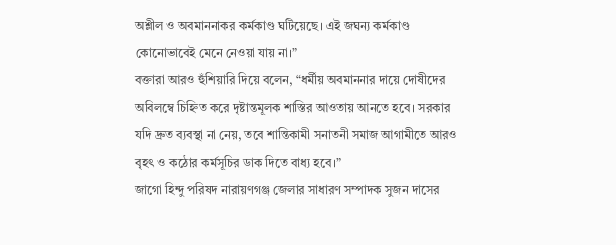অশ্লীল ও অবমাননাকর কর্মকাণ্ড ঘটিয়েছে। এই জঘন্য কর্মকাণ্ড কোনোভাবেই মেনে নেওয়া যায় না।”
বক্তারা আরও হুঁশিয়ারি দিয়ে বলেন, “ধর্মীয় অবমাননার দায়ে দোষীদের অবিলম্বে চিহ্নিত করে দৃষ্টান্তমূলক শাস্তির আওতায় আনতে হবে। সরকার যদি দ্রুত ব্যবস্থা না নেয়, তবে শান্তিকামী সনাতনী সমাজ আগামীতে আরও বৃহৎ ও কঠোর কর্মসূচির ডাক দিতে বাধ্য হবে।”
জাগো হিন্দু পরিষদ নারায়ণগঞ্জ জেলার সাধারণ সম্পাদক সুজন দাসের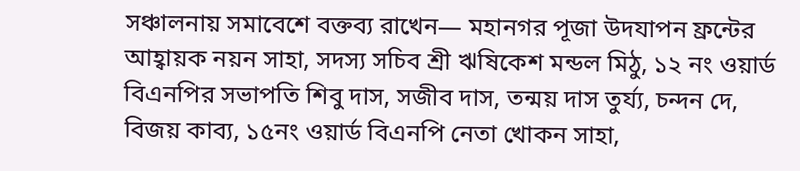সঞ্চালনায় সমাবেশে বক্তব্য রাখেন— মহানগর পূজা উদযাপন ফ্রন্টের আহ্বায়ক নয়ন সাহা, সদস্য সচিব শ্রী ঋষিকেশ মন্ডল মিঠু, ১২ নং ওয়ার্ড বিএনপির সভাপতি শিবু দাস, সজীব দাস, তন্ময় দাস তুর্য্য, চন্দন দে, বিজয় কাব্য, ১৫নং ওয়ার্ড বিএনপি নেতা খোকন সাহা,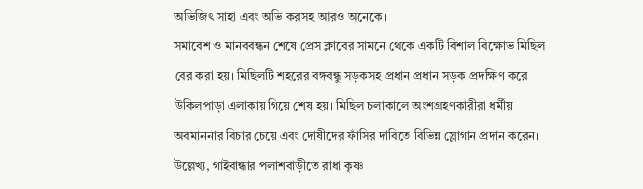অভিজিৎ সাহা এবং অভি করসহ আরও অনেকে।
সমাবেশ ও মানববন্ধন শেষে প্রেস ক্লাবের সামনে থেকে একটি বিশাল বিক্ষোভ মিছিল বের করা হয়। মিছিলটি শহরের বঙ্গবন্ধু সড়কসহ প্রধান প্রধান সড়ক প্রদক্ষিণ করে উকিলপাড়া এলাকায় গিয়ে শেষ হয়। মিছিল চলাকালে অংশগ্রহণকারীরা ধর্মীয় অবমাননার বিচার চেয়ে এবং দোষীদের ফাঁসির দাবিতে বিভিন্ন স্লোগান প্রদান করেন।
উল্লেখ্য, গাইবান্ধার পলাশবাড়ীতে রাধা কৃষ্ণ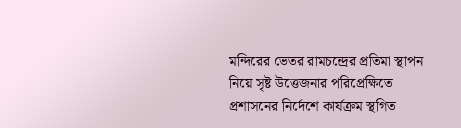মন্দিরের ভেতর রামচন্দ্রের প্রতিমা স্থাপন নিয়ে সৃষ্ট উত্তেজনার পরিপ্রেক্ষিতে প্রশাসনের নির্দেশে কার্যক্রম স্থগিত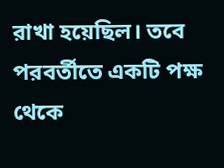রাখা হয়েছিল। তবে পরবর্তীতে একটি পক্ষ থেকে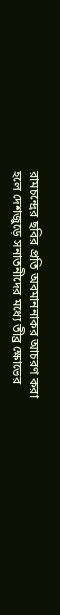রামচন্দ্রের ছবির প্রতি অবমাননাকর আচরণ করা হলে দেশজুড়ে সনাতনীদের মধ্যে তীব্র ক্ষোভের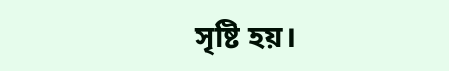সৃষ্টি হয়।